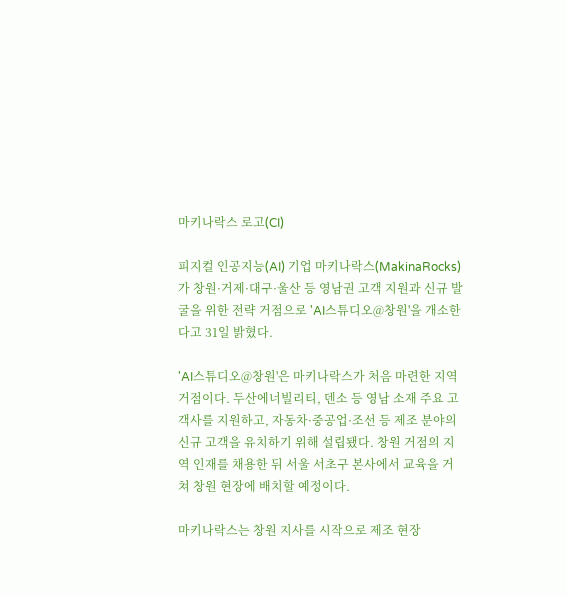마키나락스 로고(CI)

피지컬 인공지능(AI) 기업 마키나락스(MakinaRocks)가 창원·거제·대구·울산 등 영남권 고객 지원과 신규 발굴을 위한 전략 거점으로 'AI스튜디오@창원'을 개소한다고 31일 밝혔다.

'AI스튜디오@창원'은 마키나락스가 처음 마련한 지역 거점이다. 두산에너빌리티, 덴소 등 영남 소재 주요 고객사를 지원하고, 자동차·중공업·조선 등 제조 분야의 신규 고객을 유치하기 위해 설립됐다. 창원 거점의 지역 인재를 채용한 뒤 서울 서초구 본사에서 교육을 거쳐 창원 현장에 배치할 예정이다.

마키나락스는 창원 지사를 시작으로 제조 현장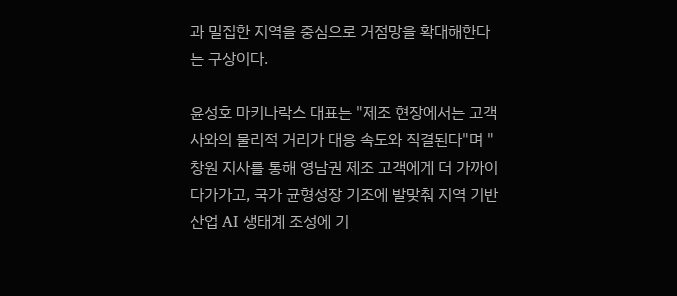과 밀집한 지역을 중심으로 거점망을 확대해한다는 구상이다.

윤성호 마키나락스 대표는 "제조 현장에서는 고객사와의 물리적 거리가 대응 속도와 직결된다"며 "창원 지사를 통해 영남권 제조 고객에게 더 가까이 다가가고, 국가 균형성장 기조에 발맞춰 지역 기반 산업 AI 생태계 조성에 기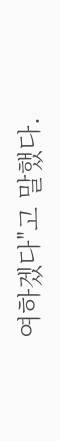여하겠다"고 말했다.